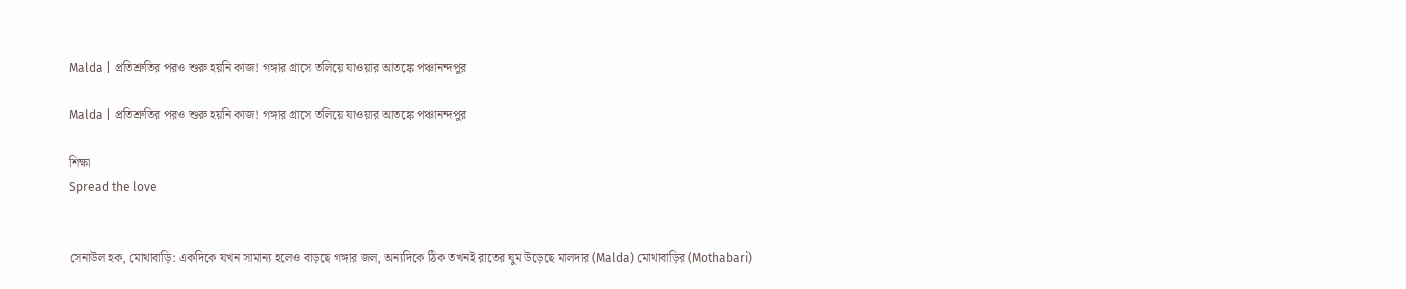Malda | প্রতিশ্রুতির পরও শুরু হয়নি কাজ! গঙ্গার গ্রাসে তলিয়ে যাওয়ার আতঙ্কে পঞ্চানন্দপুর

Malda | প্রতিশ্রুতির পরও শুরু হয়নি কাজ! গঙ্গার গ্রাসে তলিয়ে যাওয়ার আতঙ্কে পঞ্চানন্দপুর

শিক্ষা
Spread the love


সেনাউল হক, মোথাবাড়ি: একদিকে যখন সামান্য হলেও বাড়ছে গঙ্গার জল, অন্যদিকে ঠিক তখনই রাতের ঘুম উড়েছে মালদার (Malda) মোথাবাড়ির (Mothabari)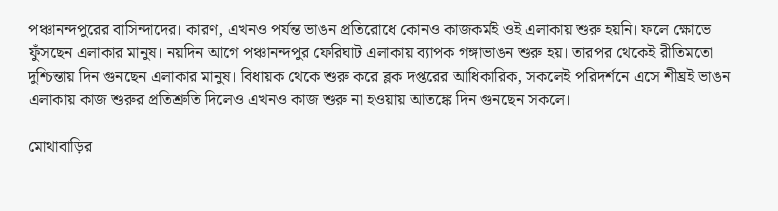পঞ্চানন্দপুরের বাসিন্দাদের। কারণ, এখনও পর্যন্ত ভাঙন প্রতিরোধে কোনও কাজকর্মই ওই এলাকায় শুরু হয়নি। ফলে ক্ষোভে ফুঁসছেন এলাকার মানুষ। নয়দিন আগে পঞ্চানন্দপুর ফেরিঘাট এলাকায় ব্যাপক গঙ্গাভাঙন শুরু হয়। তারপর থেকেই রীতিমতো দুশ্চিন্তায় দিন গুনছেন এলাকার মানুষ। বিধায়ক থেকে শুরু করে ব্লক দপ্তরের আধিকারিক, সকলেই পরিদর্শনে এসে শীঘ্রই ভাঙন এলাকায় কাজ শুরুর প্রতিশ্রুতি দিলেও এখনও কাজ শুরু না হওয়ায় আতঙ্কে দিন গুনছেন সকলে।

মোথাবাড়ির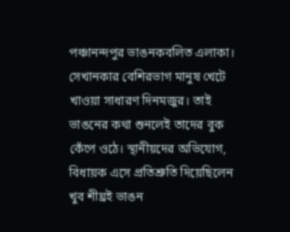পঞ্চানন্দপুর ভাঙনকবলিত এলাকা। সেখানকার বেশিরভাগ মানুষ খেটে খাওয়া সাধারণ দিনমজুর। তাই ভাঙনের কথা শুনলেই তাদের বুক কেঁপে ওঠে। স্থানীয়দের অভিযোগ, বিধায়ক এসে প্রতিশ্রুতি দিয়েছিলেন খুব শীঘ্রই ভাঙন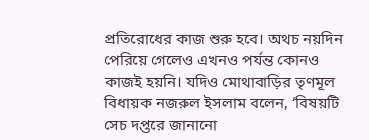প্রতিরোধের কাজ শুরু হবে। অথচ নয়দিন পেরিয়ে গেলেও এখনও পর্যন্ত কোনও কাজই হয়নি। যদিও মোথাবাড়ির তৃণমূল বিধায়ক নজরুল ইসলাম বলেন, ‘বিষয়টি সেচ দপ্তরে জানানো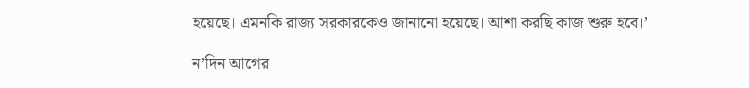হয়েছে। এমনকি রাজ্য সরকারকেও জানানো হয়েছে। আশা করছি কাজ শুরু হবে।’

ন’দিন আগের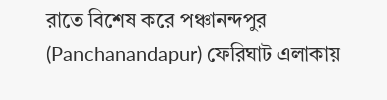রাতে বিশেষ করে পঞ্চানন্দপুর (Panchanandapur) ফেরিঘাট এলাকায়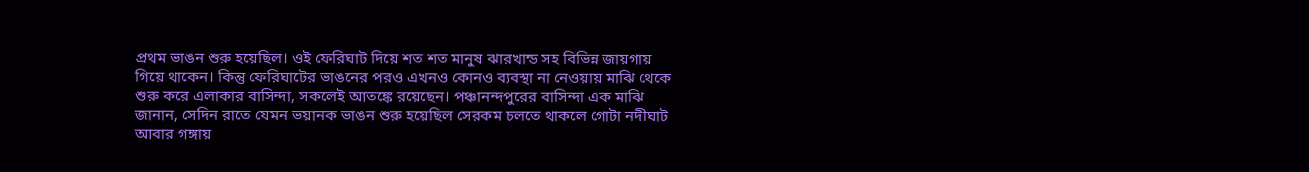প্রথম ভাঙন শুরু হয়েছিল। ওই ফেরিঘাট দিয়ে শত শত মানুষ ঝারখান্ড সহ বিভিন্ন জায়গায় গিয়ে থাকেন। কিন্তু ফেরিঘাটের ভাঙনের পরও এখনও কোনও ব্যবস্থা না নেওয়ায় মাঝি থেকে শুরু করে এলাকার বাসিন্দা, সকলেই আতঙ্কে রয়েছেন। পঞ্চানন্দপুরের বাসিন্দা এক মাঝি জানান, সেদিন রাতে যেমন ভয়ানক ভাঙন শুরু হয়েছিল সেরকম চলতে থাকলে গোটা নদীঘাট আবার গঙ্গায়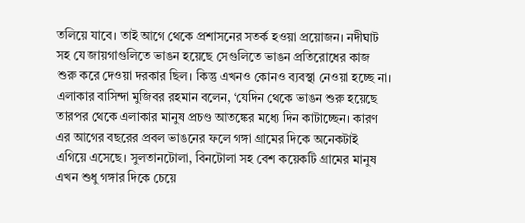তলিয়ে যাবে। তাই আগে থেকে প্রশাসনের সতর্ক হওয়া প্রয়োজন। নদীঘাট সহ যে জায়গাগুলিতে ভাঙন হয়েছে সেগুলিতে ভাঙন প্রতিরোধের কাজ শুরু করে দেওয়া দরকার ছিল। কিন্তু এখনও কোনও ব্যবস্থা নেওয়া হচ্ছে না। এলাকার বাসিন্দা মুজিবর রহমান বলেন, ‘যেদিন থেকে ভাঙন শুরু হয়েছে তারপর থেকে এলাকার মানুষ প্রচণ্ড আতঙ্কের মধ্যে দিন কাটাচ্ছেন। কারণ এর আগের বছরের প্রবল ভাঙনের ফলে গঙ্গা গ্রামের দিকে অনেকটাই এগিয়ে এসেছে। সুলতানটোলা, বিনটোলা সহ বেশ কয়েকটি গ্রামের মানুষ এখন শুধু গঙ্গার দিকে চেয়ে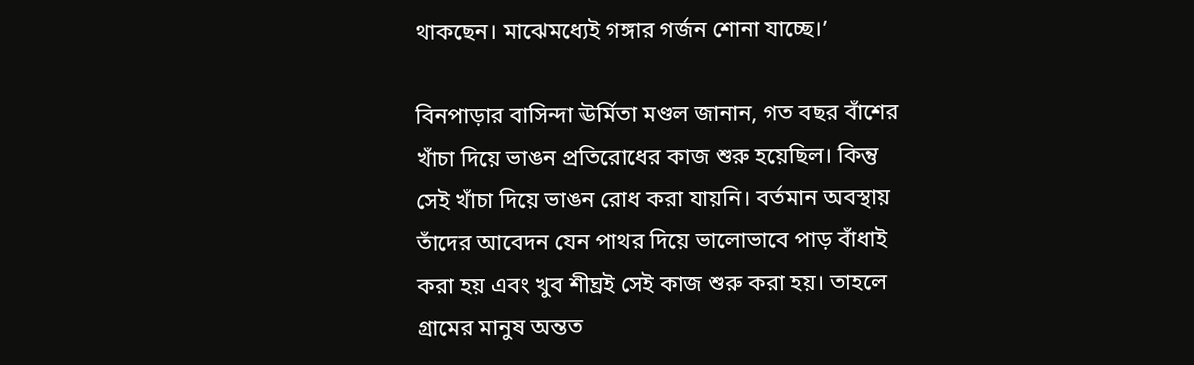থাকছেন। মাঝেমধ্যেই গঙ্গার গর্জন শোনা যাচ্ছে।’

বিনপাড়ার বাসিন্দা ঊর্মিতা মণ্ডল জানান, গত বছর বাঁশের খাঁচা দিয়ে ভাঙন প্রতিরোধের কাজ শুরু হয়েছিল। কিন্তু সেই খাঁচা দিয়ে ভাঙন রোধ করা যায়নি। বর্তমান অবস্থায় তাঁদের আবেদন যেন পাথর দিয়ে ভালোভাবে পাড় বাঁধাই করা হয় এবং খুব শীঘ্রই সেই কাজ শুরু করা হয়। তাহলে গ্রামের মানুষ অন্তত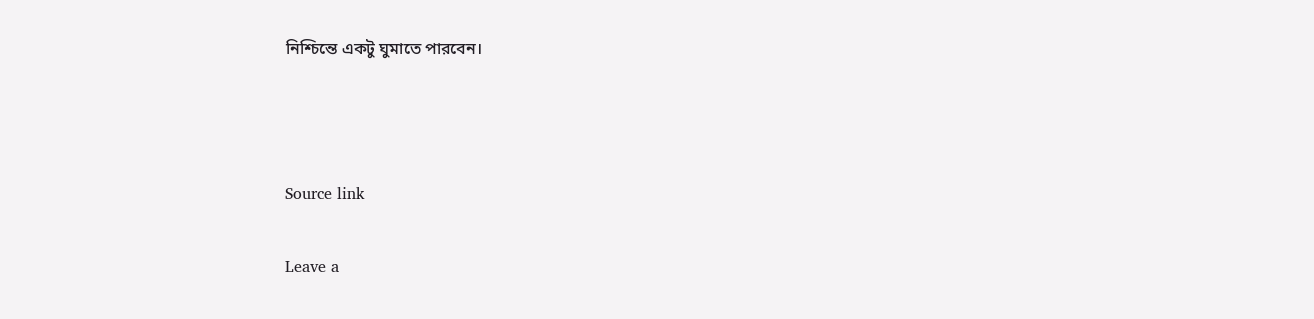নিশ্চিন্তে একটু ঘুমাতে পারবেন।



Source link

Leave a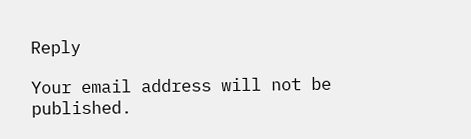Reply

Your email address will not be published.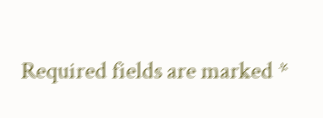Required fields are marked *